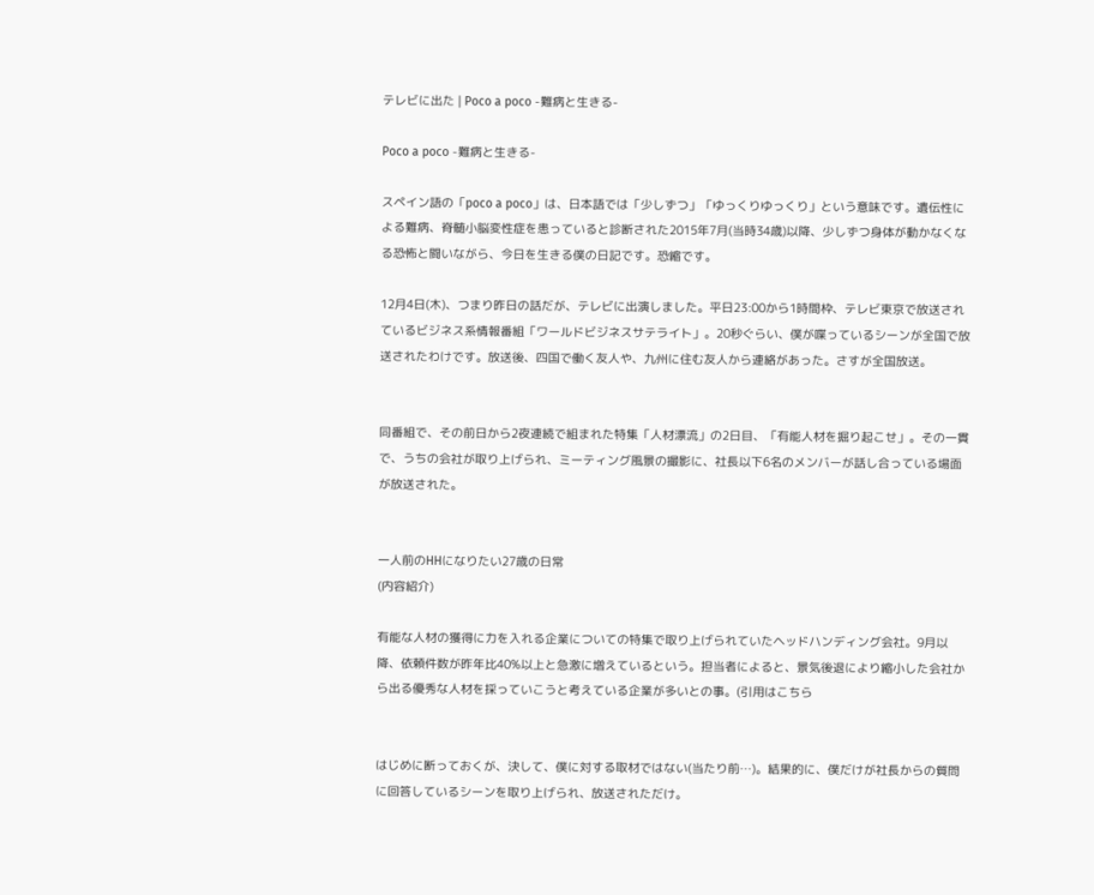テレビに出た | Poco a poco -難病と生きる-

Poco a poco -難病と生きる-

スペイン語の「poco a poco」は、日本語では「少しずつ」「ゆっくりゆっくり」という意味です。遺伝性による難病、脊髄小脳変性症を患っていると診断された2015年7月(当時34歳)以降、少しずつ身体が動かなくなる恐怖と闘いながら、今日を生きる僕の日記です。恐縮です。

12月4日(木)、つまり昨日の話だが、テレビに出演しました。平日23:00から1時間枠、テレビ東京で放送されているビジネス系情報番組「ワールドビジネスサテライト」。20秒ぐらい、僕が喋っているシーンが全国で放送されたわけです。放送後、四国で働く友人や、九州に住む友人から連絡があった。さすが全国放送。


同番組で、その前日から2夜連続で組まれた特集「人材漂流」の2日目、「有能人材を掘り起こせ」。その一貫で、うちの会社が取り上げられ、ミーティング風景の撮影に、社長以下6名のメンバーが話し合っている場面が放送された。


一人前のHHになりたい27歳の日常
(内容紹介)

有能な人材の獲得に力を入れる企業についての特集で取り上げられていたヘッドハンディング会社。9月以降、依頼件数が昨年比40%以上と急激に増えているという。担当者によると、景気後退により縮小した会社から出る優秀な人材を採っていこうと考えている企業が多いとの事。(引用はこちら


はじめに断っておくが、決して、僕に対する取材ではない(当たり前…)。結果的に、僕だけが社長からの質問に回答しているシーンを取り上げられ、放送されただけ。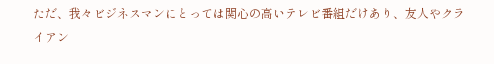ただ、我々ビジネスマンにとっては関心の高いテレビ番組だけあり、友人やクライアン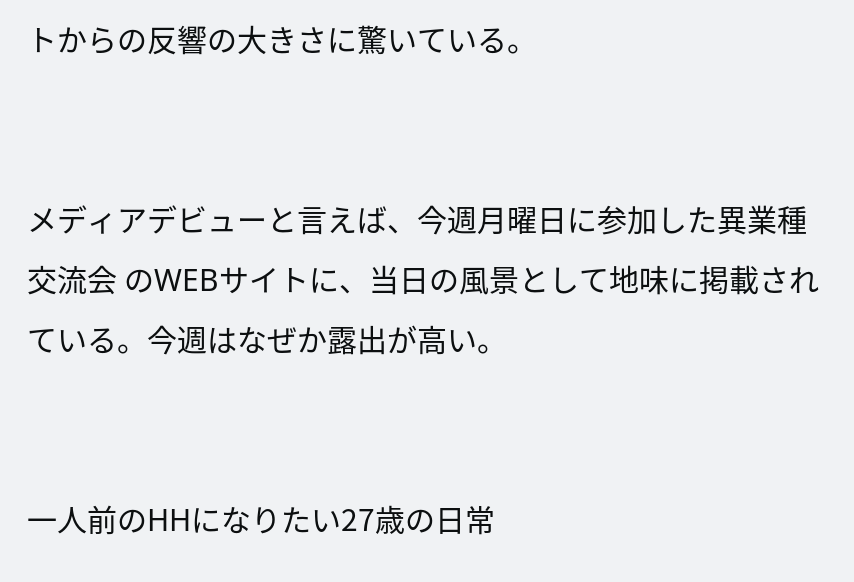トからの反響の大きさに驚いている。


メディアデビューと言えば、今週月曜日に参加した異業種交流会 のWEBサイトに、当日の風景として地味に掲載されている。今週はなぜか露出が高い。


一人前のHHになりたい27歳の日常